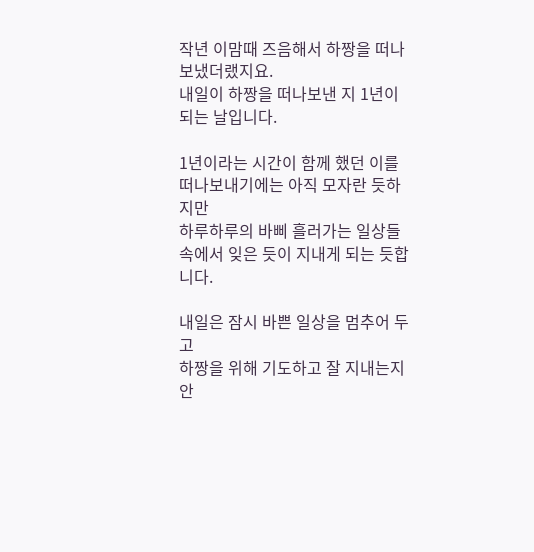작년 이맘때 즈음해서 하짱을 떠나보냈더랬지요.
내일이 하짱을 떠나보낸 지 1년이 되는 날입니다.

1년이라는 시간이 함께 했던 이를 떠나보내기에는 아직 모자란 듯하지만
하루하루의 바삐 흘러가는 일상들 속에서 잊은 듯이 지내게 되는 듯합니다.

내일은 잠시 바쁜 일상을 멈추어 두고
하짱을 위해 기도하고 잘 지내는지 안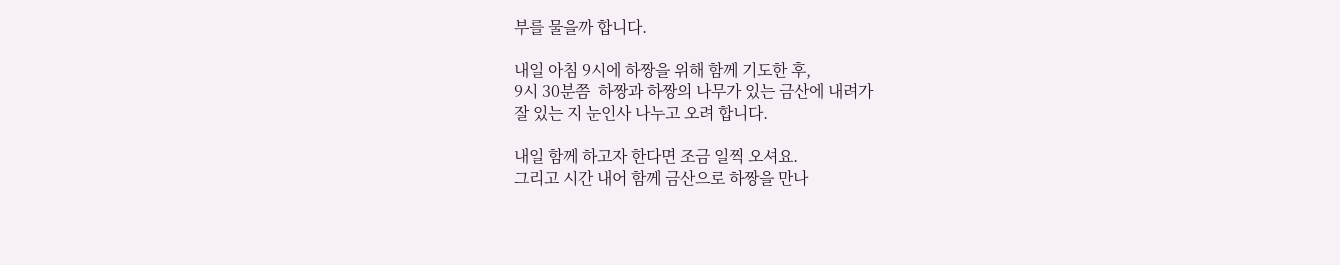부를 물을까 합니다.

내일 아침 9시에 하짱을 위해 함께 기도한 후,
9시 30분쯤  하짱과 하짱의 나무가 있는 금산에 내려가
잘 있는 지 눈인사 나누고 오려 합니다.

내일 함께 하고자 한다면 조금 일찍 오셔요.
그리고 시간 내어 함께 금산으로 하짱을 만나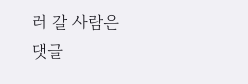러 갈 사람은
댓글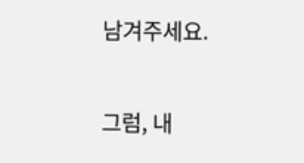남겨주세요.

그럼, 내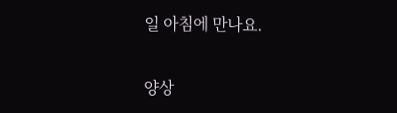일 아침에 만나요.


양상